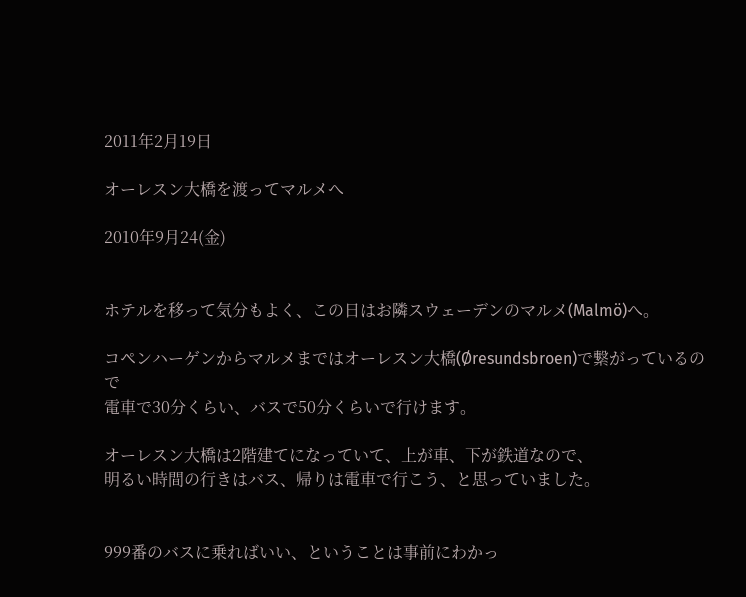2011年2月19日

オーレスン大橋を渡ってマルメへ

2010年9月24(金)


ホテルを移って気分もよく、この日はお隣スウェーデンのマルメ(Malmö)へ。

コペンハーゲンからマルメまではオーレスン大橋(Øresundsbroen)で繋がっているので
電車で30分くらい、バスで50分くらいで行けます。

オーレスン大橋は2階建てになっていて、上が車、下が鉄道なので、
明るい時間の行きはバス、帰りは電車で行こう、と思っていました。


999番のバスに乗ればいい、ということは事前にわかっ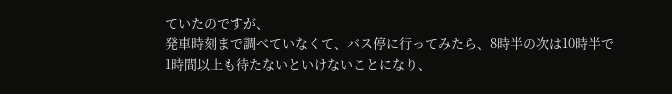ていたのですが、
発車時刻まで調べていなくて、バス停に行ってみたら、8時半の次は10時半で
1時間以上も待たないといけないことになり、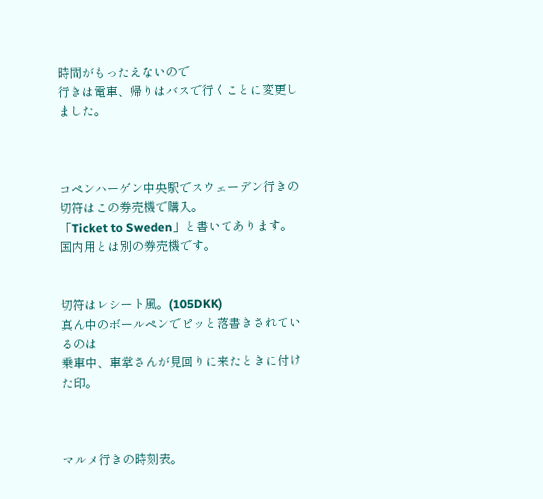時間がもったえないので
行きは電車、帰りはバスで行くことに変更しました。



コペンハーゲン中央駅でスウェーデン行きの切符はこの券売機で購入。
「Ticket to Sweden」と書いてあります。
国内用とは別の券売機です。


切符はレシート風。(105DKK)
真ん中のボールペンでピッと落書きされているのは
乗車中、車掌さんが見回りに来たときに付けた印。



マルメ行きの時刻表。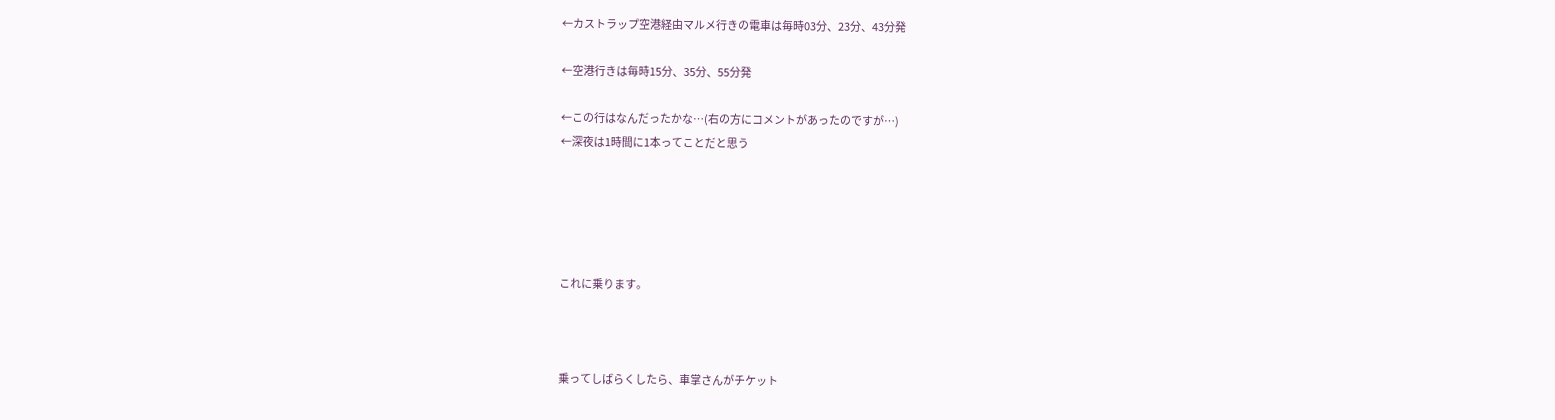←カストラップ空港経由マルメ行きの電車は毎時03分、23分、43分発

←空港行きは毎時15分、35分、55分発

←この行はなんだったかな…(右の方にコメントがあったのですが…)
←深夜は1時間に1本ってことだと思う





これに乗ります。



乗ってしばらくしたら、車掌さんがチケット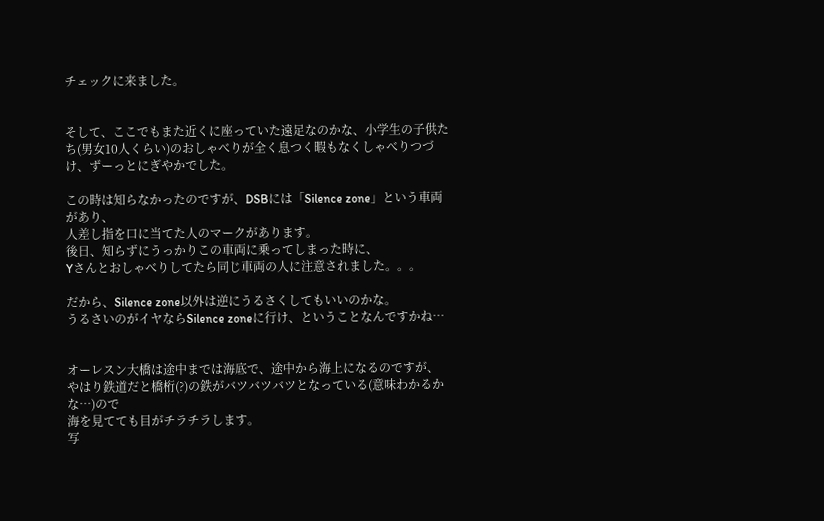チェックに来ました。


そして、ここでもまた近くに座っていた遠足なのかな、小学生の子供たち(男女10人くらい)のおしゃべりが全く息つく暇もなくしゃべりつづけ、ずーっとにぎやかでした。

この時は知らなかったのですが、DSBには「Silence zone」という車両があり、
人差し指を口に当てた人のマークがあります。
後日、知らずにうっかりこの車両に乗ってしまった時に、
Yさんとおしゃべりしてたら同じ車両の人に注意されました。。。

だから、Silence zone以外は逆にうるさくしてもいいのかな。
うるさいのがイヤならSilence zoneに行け、ということなんですかね…


オーレスン大橋は途中までは海底で、途中から海上になるのですが、
やはり鉄道だと橋桁(?)の鉄がバツバツバツとなっている(意味わかるかな…)ので
海を見てても目がチラチラします。
写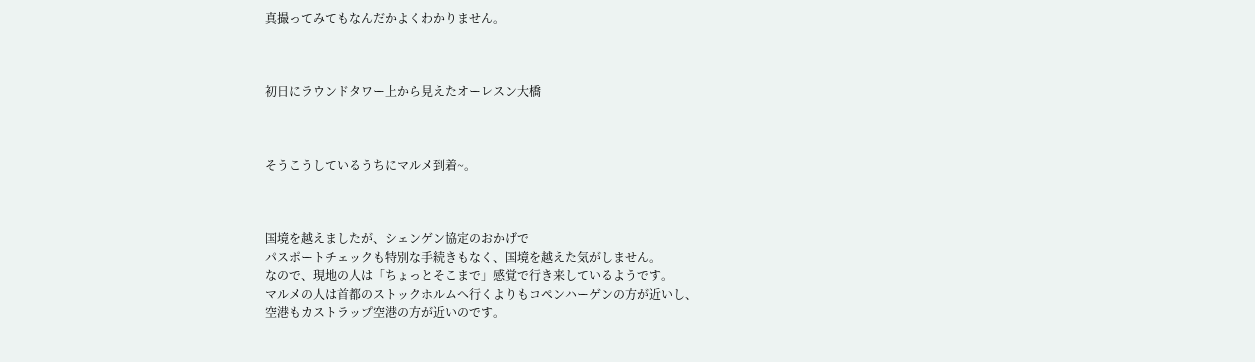真撮ってみてもなんだかよくわかりません。



初日にラウンドタワー上から見えたオーレスン大橋



そうこうしているうちにマルメ到着~。



国境を越えましたが、シェンゲン協定のおかげで
パスポートチェックも特別な手続きもなく、国境を越えた気がしません。
なので、現地の人は「ちょっとそこまで」感覚で行き来しているようです。
マルメの人は首都のストックホルムへ行くよりもコペンハーゲンの方が近いし、
空港もカストラップ空港の方が近いのです。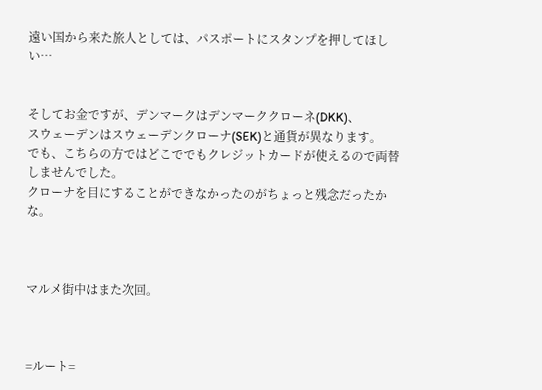遠い国から来た旅人としては、パスポートにスタンプを押してほしい…


そしてお金ですが、デンマークはデンマーククローネ(DKK)、
スウェーデンはスウェーデンクローナ(SEK)と通貨が異なります。
でも、こちらの方ではどこででもクレジットカードが使えるので両替しませんでした。
クローナを目にすることができなかったのがちょっと残念だったかな。



マルメ街中はまた次回。



=ルート=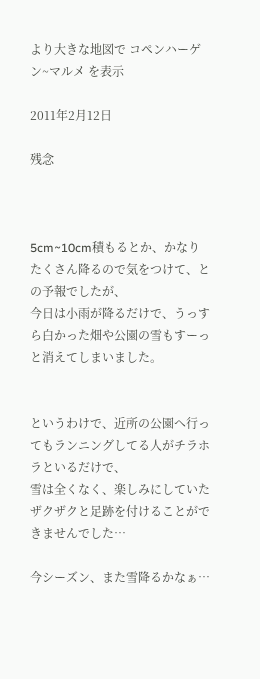より大きな地図で コペンハーゲン~マルメ を表示

2011年2月12日

残念



5cm~10cm積もるとか、かなりたくさん降るので気をつけて、との予報でしたが、
今日は小雨が降るだけで、うっすら白かった畑や公園の雪もすーっと消えてしまいました。


というわけで、近所の公園へ行ってもランニングしてる人がチラホラといるだけで、
雪は全くなく、楽しみにしていたザクザクと足跡を付けることができませんでした…

今シーズン、また雪降るかなぁ…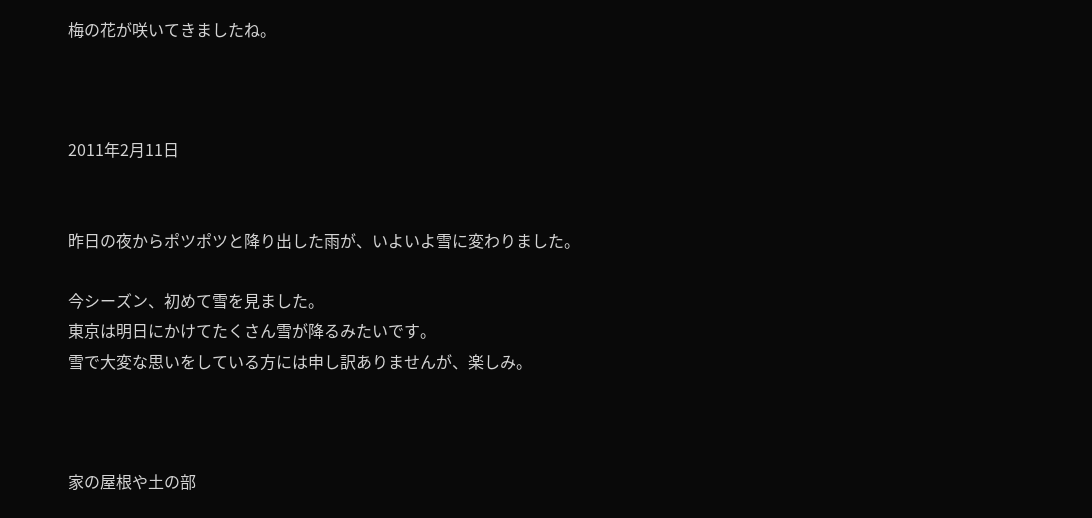梅の花が咲いてきましたね。



2011年2月11日


昨日の夜からポツポツと降り出した雨が、いよいよ雪に変わりました。

今シーズン、初めて雪を見ました。
東京は明日にかけてたくさん雪が降るみたいです。
雪で大変な思いをしている方には申し訳ありませんが、楽しみ。



家の屋根や土の部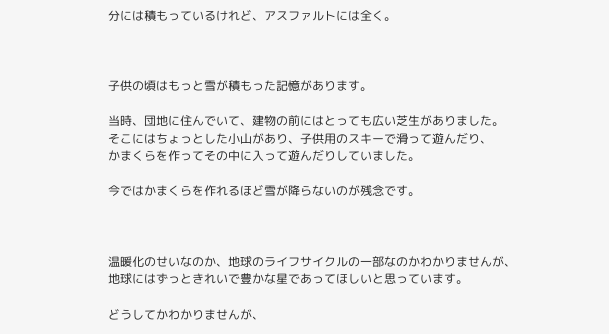分には積もっているけれど、アスファルトには全く。



子供の頃はもっと雪が積もった記憶があります。

当時、団地に住んでいて、建物の前にはとっても広い芝生がありました。
そこにはちょっとした小山があり、子供用のスキーで滑って遊んだり、
かまくらを作ってその中に入って遊んだりしていました。

今ではかまくらを作れるほど雪が降らないのが残念です。



温暖化のせいなのか、地球のライフサイクルの一部なのかわかりませんが、
地球にはずっときれいで豊かな星であってほしいと思っています。

どうしてかわかりませんが、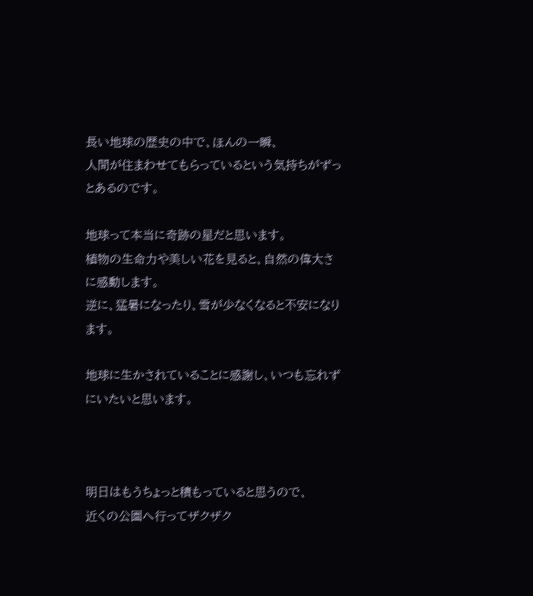長い地球の歴史の中で、ほんの一瞬、
人間が住まわせてもらっているという気持ちがずっとあるのです。

地球って本当に奇跡の星だと思います。
植物の生命力や美しい花を見ると、自然の偉大さに感動します。
逆に、猛暑になったり、雪が少なくなると不安になります。

地球に生かされていることに感謝し、いつも忘れずにいたいと思います。



明日はもうちょっと積もっていると思うので、
近くの公園へ行ってザクザク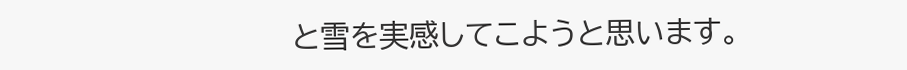と雪を実感してこようと思います。